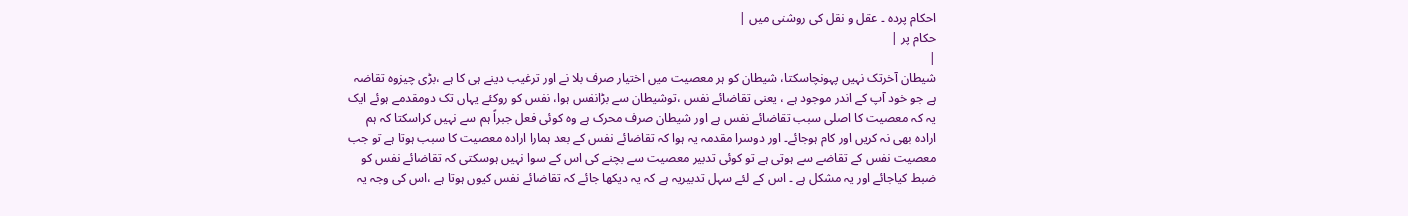احکام پردہ ۔ عقل و نقل کی روشنی میں |
حکام پر |
|
شیطان آخرتک نہیں پہونچاسکتا، شیطان کو ہر معصیت میں اختیار صرف بلا نے اور ترغیب دینے ہی کا ہے ،بڑی چیزوہ تقاضہ ہے جو خود آپ کے اندر موجود ہے ، یعنی تقاضائے نفس ،توشیطان سے بڑانفس ہوا، نفس کو روکئے یہاں تک دومقدمے ہوئے ایک یہ کہ معصیت کا اصلی سبب تقاضائے نفس ہے اور شیطان صرف محرک ہے وہ کوئی فعل جبراً ہم سے نہیں کراسکتا کہ ہم ارادہ بھی نہ کریں اور کام ہوجائے۔ اور دوسرا مقدمہ یہ ہوا کہ تقاضائے نفس کے بعد ہمارا ارادہ معصیت کا سبب ہوتا ہے تو جب معصیت نفس کے تقاضے سے ہوتی ہے تو کوئی تدبیر معصیت سے بچنے کی اس کے سوا نہیں ہوسکتی کہ تقاضائے نفس کو ضبط کیاجائے اور یہ مشکل ہے ۔ اس کے لئے سہل تدبیریہ ہے کہ یہ دیکھا جائے کہ تقاضائے نفس کیوں ہوتا ہے ،اس کی وجہ یہ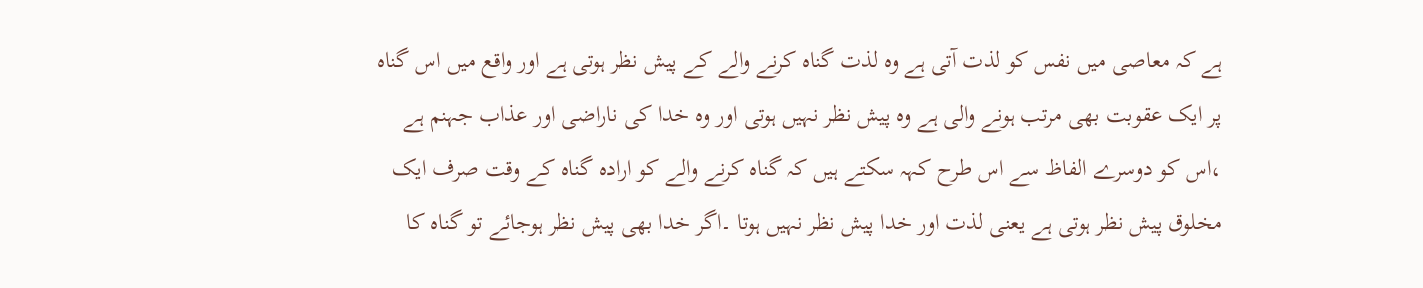ہے کہ معاصی میں نفس کو لذت آتی ہے وہ لذت گناہ کرنے والے کے پیش نظر ہوتی ہے اور واقع میں اس گناہ پر ایک عقوبت بھی مرتب ہونے والی ہے وہ پیش نظر نہیں ہوتی اور وہ خدا کی ناراضی اور عذاب جہنم ہے ،اس کو دوسرے الفاظ سے اس طرح کہہ سکتے ہیں کہ گناہ کرنے والے کو ارادہ گناہ کے وقت صرف ایک مخلوق پیش نظر ہوتی ہے یعنی لذت اور خدا پیش نظر نہیں ہوتا ۔اگر خدا بھی پیش نظر ہوجائے تو گناہ کا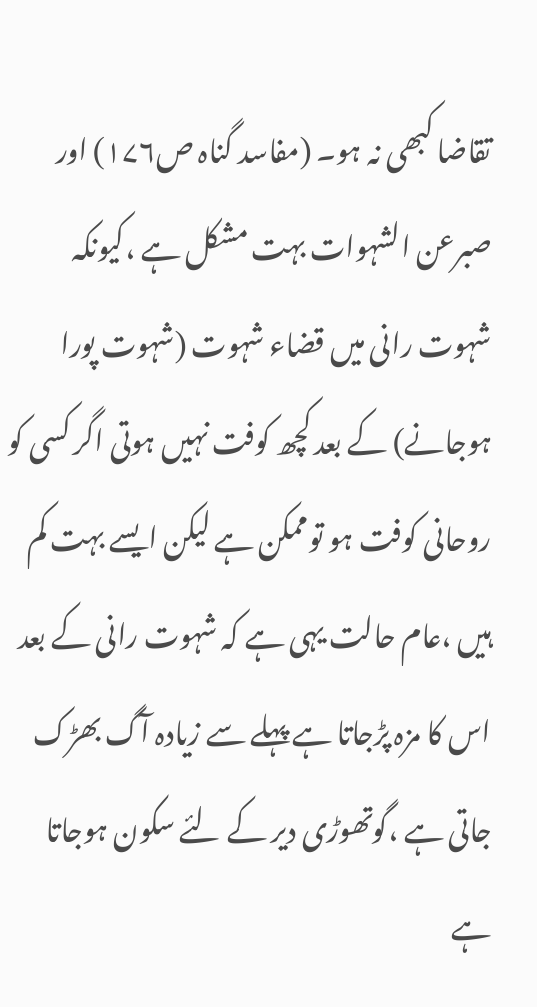تقاضا کبھی نہ ہو۔ (مفاسد گناہ ص۱۷۶) اور صبرعن الشہوات بہت مشکل ہے ،کیونکہ شہوت رانی میں قضاء شہوت (شہوت پورا ہوجانے) کے بعد کچھ کوفت نہیں ہوتی اگر کسی کو روحانی کوفت ہو توممکن ہے لیکن ایسے بہت کم ہیں ،عام حالت یہی ہے کہ شہوت رانی کے بعد اس کا مزہ پڑجاتا ہے پہلے سے زیادہ آگ بھڑک جاتی ہے ،گوتھوڑی دیر کے لئے سکون ہوجاتا ہے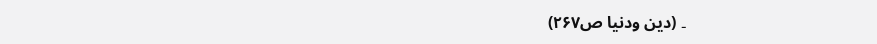۔ (دین ودنیا ص۲۶۷)